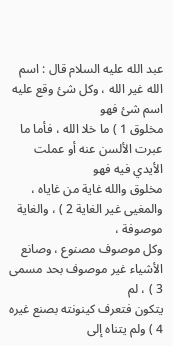عبد الله عليه السلام قال : اسم الله غير الله ، وكل شئ وقع عليه اسم شئ فهو
مخلوق 1 ) ما خلا الله ، فأما ما عبرت الألسن عنه أو عملت الأيدي فيه فهو
مخلوق والله غاية من غاياه ، والمغيى غير الغاية 2 ) ، والغاية موصوفة ،
وكل موصوف مصنوع ، وصانع الأشياء غير موصوف بحد مسمى 3 ) ، لم
يتكون فتعرف كينونته بصنع غيره 4 ) ولم يتناه إلى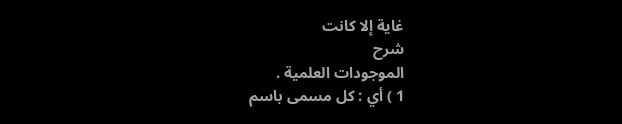غاية إلا كانت
شرح
الموجودات العلمية .
1 ) أي : كل مسمى باسم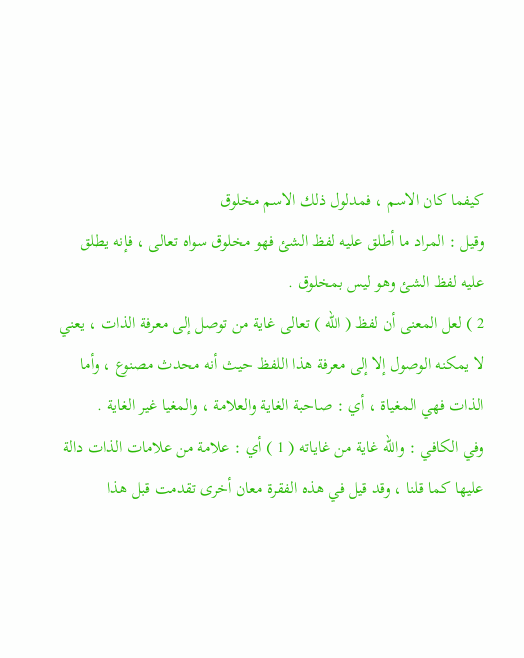كيفما كان الاسم ، فمدلول ذلك الاسم مخلوق
وقيل : المراد ما أطلق عليه لفظ الشئ فهو مخلوق سواه تعالى ، فإنه يطلق
عليه لفظ الشئ وهو ليس بمخلوق .
2 ) لعل المعنى أن لفظ ( الله ) تعالى غاية من توصل إلى معرفة الذات ، يعني
لا يمكنه الوصول إلا إلى معرفة هذا اللفظ حيث أنه محدث مصنوع ، وأما
الذات فهي المغياة ، أي : صاحبة الغاية والعلامة ، والمغيا غير الغاية .
وفي الكافي : والله غاية من غاياته ( 1 ) أي : علامة من علامات الذات دالة
عليها كما قلنا ، وقد قيل في هذه الفقرة معان أخرى تقدمت قبل هذا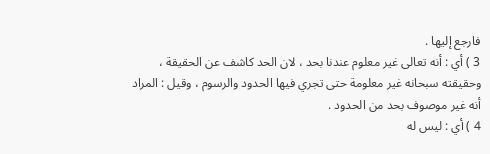فارجع إليها .
3 ) أي : أنه تعالى غير معلوم عندنا بحد ، لان الحد كاشف عن الحقيقة ،
وحقيقته سبحانه غير معلومة حتى تجري فيها الحدود والرسوم ، وقيل : المراد
أنه غير موصوف بحد من الحدود .
4 ) أي : ليس له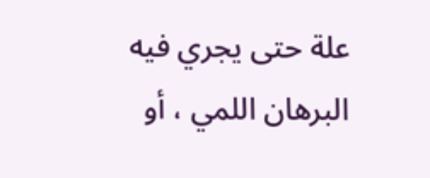علة حتى يجري فيه البرهان اللمي ، أو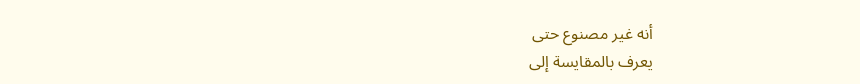أنه غير مصنوع حتى
يعرف بالمقايسة إلى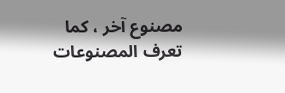مصنوع آخر ، كما تعرف المصنوعات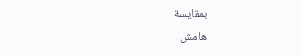بمقايسة
هامش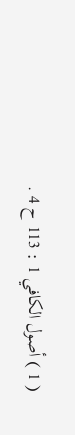( 1 ) أصول الكافي 1 : 113 ح 4 .